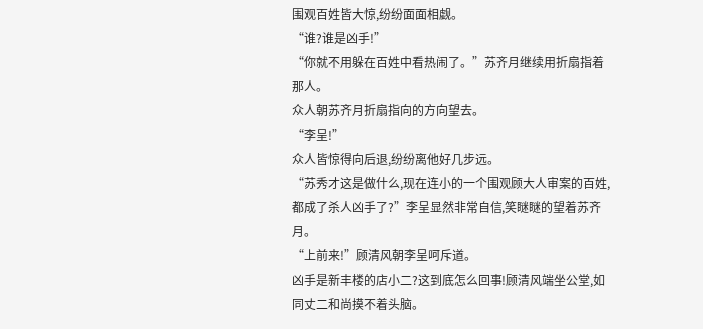围观百姓皆大惊,纷纷面面相觑。
“谁?谁是凶手!”
“你就不用躲在百姓中看热闹了。”苏齐月继续用折扇指着那人。
众人朝苏齐月折扇指向的方向望去。
“李呈!”
众人皆惊得向后退,纷纷离他好几步远。
“苏秀才这是做什么,现在连小的一个围观顾大人审案的百姓,都成了杀人凶手了?”李呈显然非常自信,笑瞇瞇的望着苏齐月。
“上前来!”顾清风朝李呈呵斥道。
凶手是新丰楼的店小二?这到底怎么回事!顾清风端坐公堂,如同丈二和尚摸不着头脑。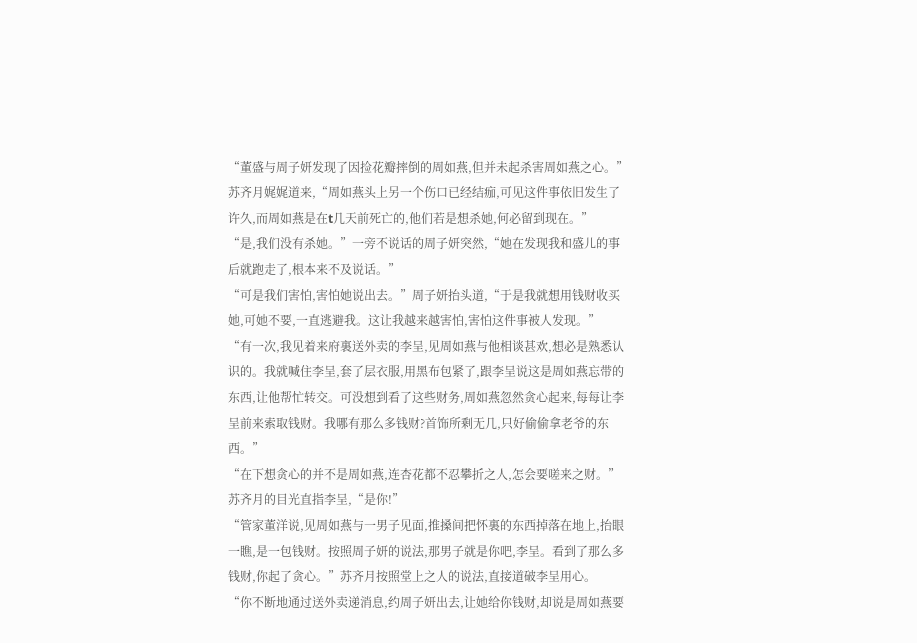“董盛与周子妍发现了因捡花瓣摔倒的周如燕,但并未起杀害周如燕之心。”苏齐月娓娓道来,“周如燕头上另一个伤口已经结痂,可见这件事依旧发生了许久,而周如燕是在t几天前死亡的,他们若是想杀她,何必留到现在。”
“是,我们没有杀她。”一旁不说话的周子妍突然,“她在发现我和盛儿的事后就跑走了,根本来不及说话。”
“可是我们害怕,害怕她说出去。”周子妍抬头道,“于是我就想用钱财收买她,可她不要,一直逃避我。这让我越来越害怕,害怕这件事被人发现。”
“有一次,我见着来府裏送外卖的李呈,见周如燕与他相谈甚欢,想必是熟悉认识的。我就喊住李呈,套了层衣服,用黑布包紧了,跟李呈说这是周如燕忘带的东西,让他帮忙转交。可没想到看了这些财务,周如燕忽然贪心起来,每每让李呈前来索取钱财。我哪有那么多钱财?首饰所剩无几,只好偷偷拿老爷的东西。”
“在下想贪心的并不是周如燕,连杏花都不忍攀折之人,怎会要嗟来之财。”苏齐月的目光直指李呈,“是你!”
“管家董洋说,见周如燕与一男子见面,推搡间把怀裏的东西掉落在地上,抬眼一瞧,是一包钱财。按照周子妍的说法,那男子就是你吧,李呈。看到了那么多钱财,你起了贪心。”苏齐月按照堂上之人的说法,直接道破李呈用心。
“你不断地通过送外卖递消息,约周子妍出去,让她给你钱财,却说是周如燕要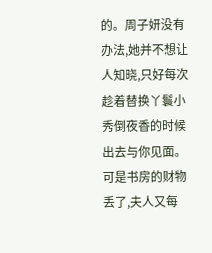的。周子妍没有办法,她并不想让人知晓,只好每次趁着替换丫鬟小秀倒夜香的时候出去与你见面。可是书房的财物丢了,夫人又每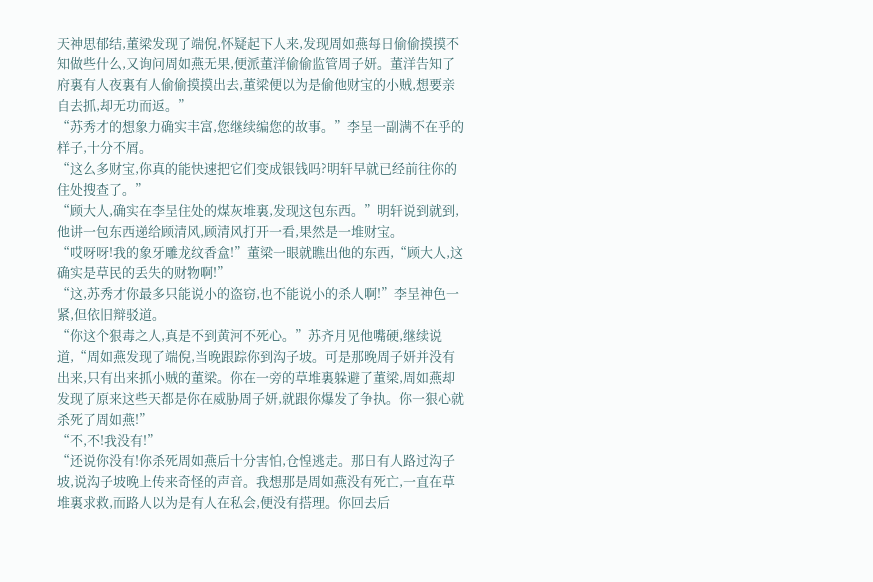天神思郁结,董梁发现了端倪,怀疑起下人来,发现周如燕每日偷偷摸摸不知做些什么,又询问周如燕无果,便派董洋偷偷监管周子妍。董洋告知了府裏有人夜裏有人偷偷摸摸出去,董梁便以为是偷他财宝的小贼,想要亲自去抓,却无功而返。”
“苏秀才的想象力确实丰富,您继续编您的故事。”李呈一副满不在乎的样子,十分不屑。
“这么多财宝,你真的能快速把它们变成银钱吗?明轩早就已经前往你的住处搜查了。”
“顾大人,确实在李呈住处的煤灰堆裏,发现这包东西。”明轩说到就到,他讲一包东西递给顾清风,顾清风打开一看,果然是一堆财宝。
“哎呀呀!我的象牙雕龙纹香盒!”董梁一眼就瞧出他的东西,“顾大人,这确实是草民的丢失的财物啊!”
“这,苏秀才你最多只能说小的盗窃,也不能说小的杀人啊!”李呈神色一紧,但依旧辩驳道。
“你这个狠毒之人,真是不到黄河不死心。”苏齐月见他嘴硬,继续说道,“周如燕发现了端倪,当晚跟踪你到沟子坡。可是那晚周子妍并没有出来,只有出来抓小贼的董梁。你在一旁的草堆裏躲避了董梁,周如燕却发现了原来这些天都是你在威胁周子妍,就跟你爆发了争执。你一狠心就杀死了周如燕!”
“不,不!我没有!”
“还说你没有!你杀死周如燕后十分害怕,仓惶逃走。那日有人路过沟子坡,说沟子坡晚上传来奇怪的声音。我想那是周如燕没有死亡,一直在草堆裏求救,而路人以为是有人在私会,便没有搭理。你回去后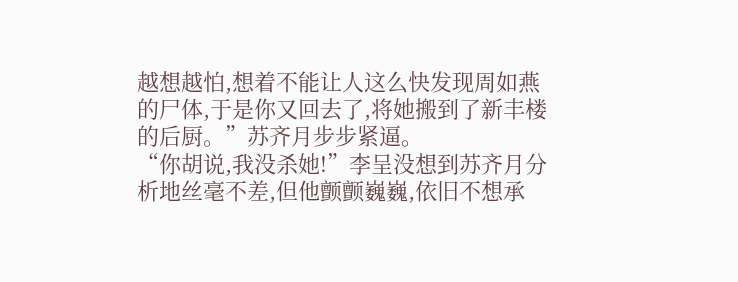越想越怕,想着不能让人这么快发现周如燕的尸体,于是你又回去了,将她搬到了新丰楼的后厨。”苏齐月步步紧逼。
“你胡说,我没杀她!”李呈没想到苏齐月分析地丝毫不差,但他颤颤巍巍,依旧不想承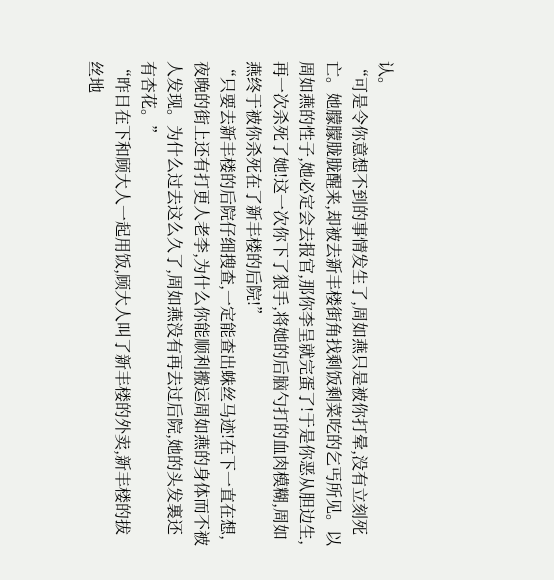认。
“可是令你意想不到的事情发生了,周如燕只是被你打晕,没有立刻死亡。她朦朦胧胧醒来,却被去新丰楼街角找剩饭剩菜吃的乞丐所见。以周如燕的性子,她必定会去报官,那你李呈就完蛋了!于是你恶从胆边生,再一次杀死了她!这一次你下了狠手,将她的后脑勺打的血肉模糊,周如燕终于被你杀死在了新丰楼的后院!”
“只要去新丰楼的后院仔细搜查,一定能查出蛛丝马迹!在下一直在想,夜晚的街上还有打更人老李,为什么你能顺利搬运周如燕的身体而不被人发现。为什么过去这么久了,周如燕没有再去过后院,她的头发裏还有杏花。”
“昨日在下和顾大人一起用饭,顾大人叫了新丰楼的外卖,新丰楼的拔丝地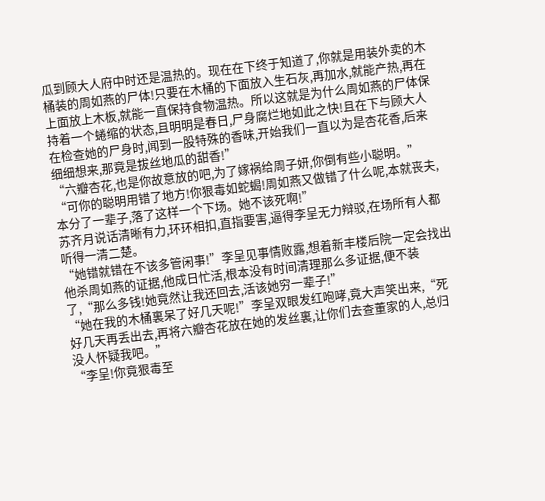瓜到顾大人府中时还是温热的。现在在下终于知道了,你就是用装外卖的木桶装的周如燕的尸体!只要在木桶的下面放入生石灰,再加水,就能产热,再在上面放上木板,就能一直保持食物温热。所以这就是为什么周如燕的尸体保持着一个蜷缩的状态,且明明是春日,尸身腐烂地如此之快!且在下与顾大人在检查她的尸身时,闻到一股特殊的香味,开始我们一直以为是杏花香,后来细细想来,那竟是拔丝地瓜的甜香!”
“六瓣杏花,也是你故意放的吧,为了嫁祸给周子妍,你倒有些小聪明。”
“可你的聪明用错了地方!你狠毒如蛇蝎!周如燕又做错了什么呢,本就丧夫,本分了一辈子,落了这样一个下场。她不该死啊!”
苏齐月说话清晰有力,环环相扣,直指要害,逼得李呈无力辩驳,在场所有人都听得一清二楚。
“她错就错在不该多管闲事!”李呈见事情败露,想着新丰楼后院一定会找出他杀周如燕的证据,他成日忙活,根本没有时间清理那么多证据,便不装了,“那么多钱!她竟然让我还回去,活该她穷一辈子!”
“她在我的木桶裏呆了好几天呢!”李呈双眼发红咆哮,竟大声笑出来,“死好几天再丢出去,再将六瓣杏花放在她的发丝裏,让你们去查董家的人,总归没人怀疑我吧。”
“李呈!你竟狠毒至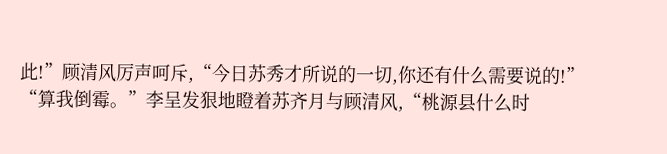此!”顾清风厉声呵斥,“今日苏秀才所说的一切,你还有什么需要说的!”
“算我倒霉。”李呈发狠地瞪着苏齐月与顾清风,“桃源县什么时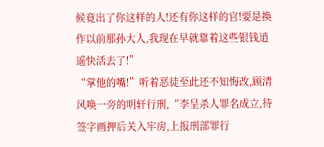候竟出了你这样的人!还有你这样的官!要是换作以前那孙大人,我现在早就靠着这些银钱逍遥快活去了!”
“掌他的嘴!”听着恶徒至此还不知悔改,顾清风唤一旁的明轩行刑,“李呈杀人罪名成立,待签字画押后关入牢房,上报刑部罪行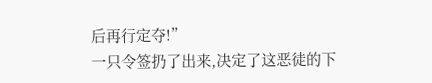后再行定夺!”
一只令签扔了出来,决定了这恶徒的下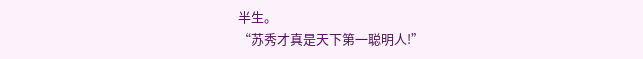半生。
“苏秀才真是天下第一聪明人!”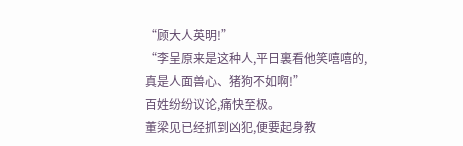“顾大人英明!”
“李呈原来是这种人,平日裏看他笑嘻嘻的,真是人面兽心、猪狗不如啊!”
百姓纷纷议论,痛快至极。
董梁见已经抓到凶犯,便要起身教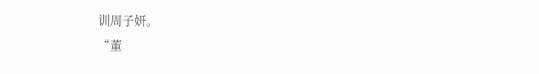训周子妍。
“董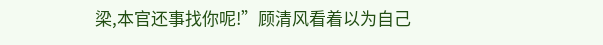梁,本官还事找你呢!”顾清风看着以为自己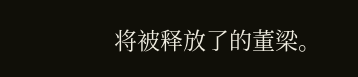将被释放了的董梁。